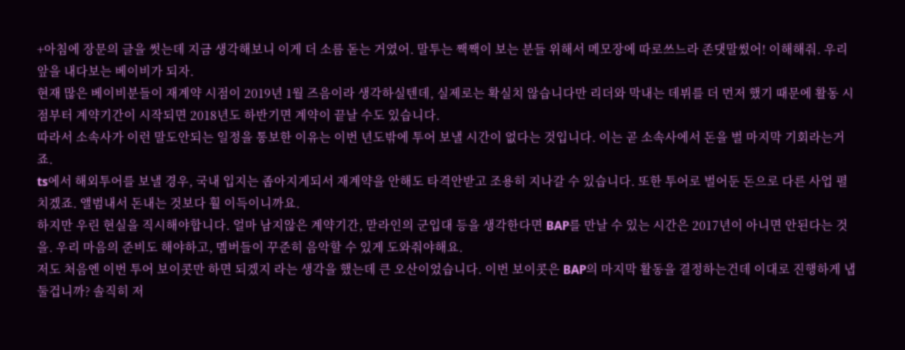+아침에 장문의 글을 썻는데 지금 생각해보니 이게 더 소름 돋는 거였어. 말투는 짹짹이 보는 분들 위해서 메모장에 따로쓰느라 존댓말썼어! 이해해줘. 우리 앞을 내다보는 베이비가 되자.
현재 많은 베이비분들이 재계약 시점이 2019년 1월 즈음이라 생각하실텐데, 실제로는 확실치 않습니다만 리더와 막내는 데뷔를 더 먼저 했기 때문에 활동 시점부터 계약기간이 시작되면 2018년도 하반기면 계약이 끝날 수도 있습니다.
따라서 소속사가 이런 말도안되는 일정을 통보한 이유는 이번 년도밖에 투어 보낼 시간이 없다는 것입니다. 이는 곧 소속사에서 돈을 벌 마지막 기회라는거죠.
ts에서 해외투어를 보낼 경우, 국내 입지는 좁아지게되서 재계약을 안해도 타격안받고 조용히 지나갈 수 있습니다. 또한 투어로 벌어둔 돈으로 다른 사업 펼치겠죠. 앨범내서 돈내는 것보다 훨 이득이니까요.
하지만 우린 현실을 직시해야합니다. 얼마 남지않은 계약기간, 맏라인의 군입대 등을 생각한다면 BAP를 만날 수 있는 시간은 2017년이 아니면 안된다는 것을. 우리 마음의 준비도 해야하고, 멤버들이 꾸준히 음악할 수 있게 도와줘야해요.
저도 처음엔 이번 투어 보이콧만 하면 되겠지 라는 생각을 했는데 큰 오산이었습니다. 이번 보이콧은 BAP의 마지막 활동을 결정하는건데 이대로 진행하게 냅둘겁니까? 솔직히 저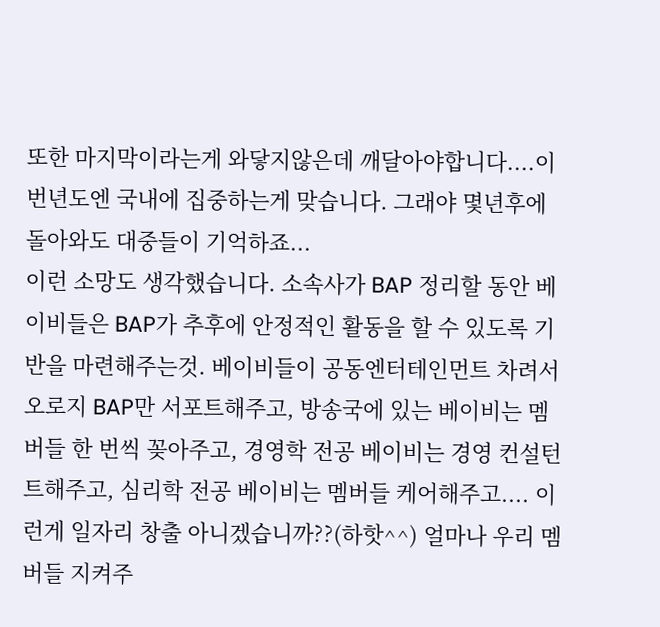또한 마지막이라는게 와닿지않은데 깨달아야합니다....이번년도엔 국내에 집중하는게 맞습니다. 그래야 몇년후에 돌아와도 대중들이 기억하죠...
이런 소망도 생각했습니다. 소속사가 BAP 정리할 동안 베이비들은 BAP가 추후에 안정적인 활동을 할 수 있도록 기반을 마련해주는것. 베이비들이 공동엔터테인먼트 차려서 오로지 BAP만 서포트해주고, 방송국에 있는 베이비는 멤버들 한 번씩 꽂아주고, 경영학 전공 베이비는 경영 컨설턴트해주고, 심리학 전공 베이비는 멤버들 케어해주고.... 이런게 일자리 창출 아니겠습니까??(하핫^^) 얼마나 우리 멤버들 지켜주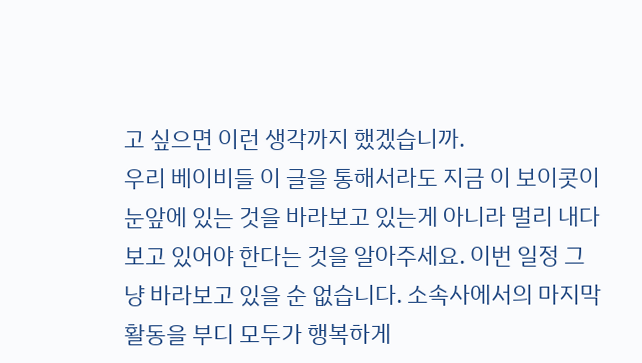고 싶으면 이런 생각까지 했겠습니까.
우리 베이비들 이 글을 통해서라도 지금 이 보이콧이 눈앞에 있는 것을 바라보고 있는게 아니라 멀리 내다보고 있어야 한다는 것을 알아주세요. 이번 일정 그냥 바라보고 있을 순 없습니다. 소속사에서의 마지막 활동을 부디 모두가 행복하게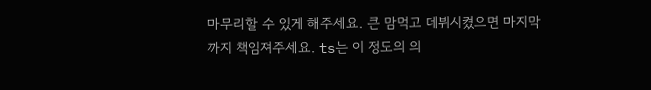마무리할 수 있게 해주세요. 큰 맘먹고 데뷔시켰으면 마지막까지 책임져주세요. ts는 이 정도의 의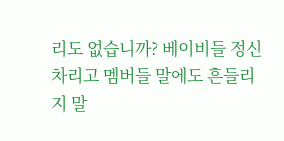리도 없습니까? 베이비들 정신차리고 멤버들 말에도 흔들리지 말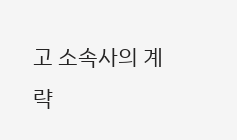고 소속사의 계략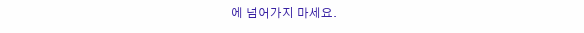에 넘어가지 마세요.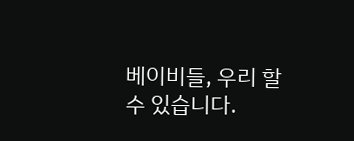베이비들, 우리 할 수 있습니다.